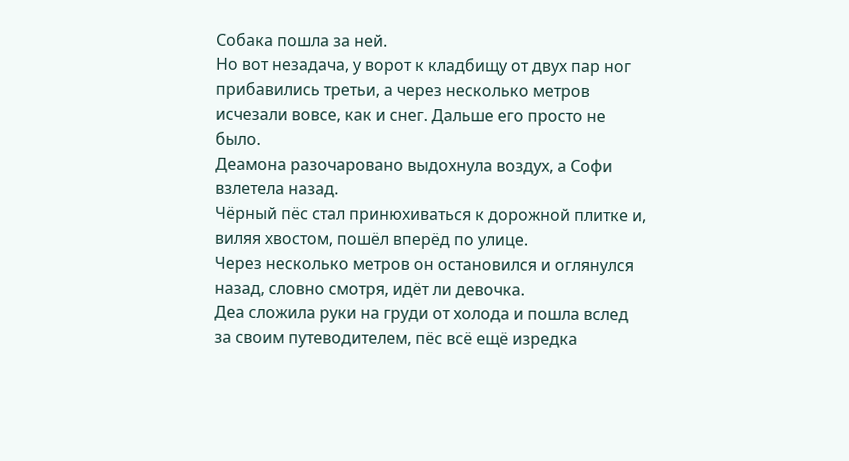Собака пошла за ней.
Но вот незадача, у ворот к кладбищу от двух пар ног прибавились третьи, а через несколько метров исчезали вовсе, как и снег. Дальше его просто не было.
Деамона разочаровано выдохнула воздух, а Софи взлетела назад.
Чёрный пёс стал принюхиваться к дорожной плитке и, виляя хвостом, пошёл вперёд по улице.
Через несколько метров он остановился и оглянулся назад, словно смотря, идёт ли девочка.
Деа сложила руки на груди от холода и пошла вслед за своим путеводителем, пёс всё ещё изредка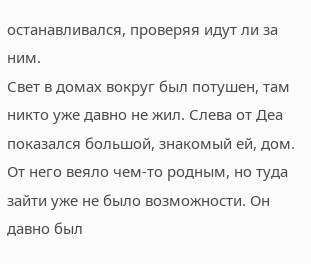останавливался, проверяя идут ли за ним.
Свет в домах вокруг был потушен, там никто уже давно не жил. Слева от Деа показался большой, знакомый ей, дом. От него веяло чем-то родным, но туда зайти уже не было возможности. Он давно был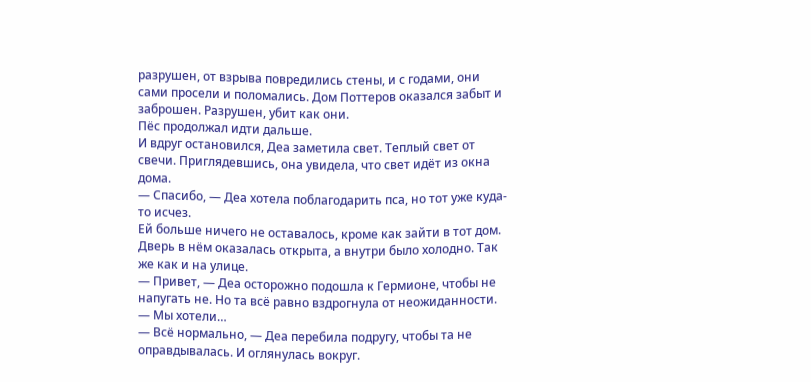разрушен, от взрыва повредились стены, и с годами, они сами просели и поломались. Дом Поттеров оказался забыт и заброшен. Разрушен, убит как они.
Пёс продолжал идти дальше.
И вдруг остановился, Деа заметила свет. Теплый свет от свечи. Приглядевшись, она увидела, что свет идёт из окна дома.
— Спасибо, — Деа хотела поблагодарить пса, но тот уже куда-то исчез.
Ей больше ничего не оставалось, кроме как зайти в тот дом. Дверь в нём оказалась открыта, а внутри было холодно. Так же как и на улице.
— Привет, — Деа осторожно подошла к Гермионе, чтобы не напугать не. Но та всё равно вздрогнула от неожиданности.
— Мы хотели…
— Всё нормально, — Деа перебила подругу, чтобы та не оправдывалась. И оглянулась вокруг.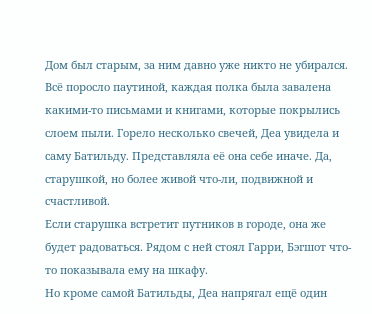Дом был старым, за ним давно уже никто не убирался. Всё поросло паутиной, каждая полка была завалена какими-то письмами и книгами, которые покрылись слоем пыли. Горело несколько свечей, Деа увидела и саму Батильду. Представляла её она себе иначе. Да, старушкой, но более живой что-ли, подвижной и счастливой.
Если старушка встретит путников в городе, она же будет радоваться. Рядом с ней стоял Гарри, Бэгшот что-то показывала ему на шкафу.
Но кроме самой Батильды, Деа напрягал ещё один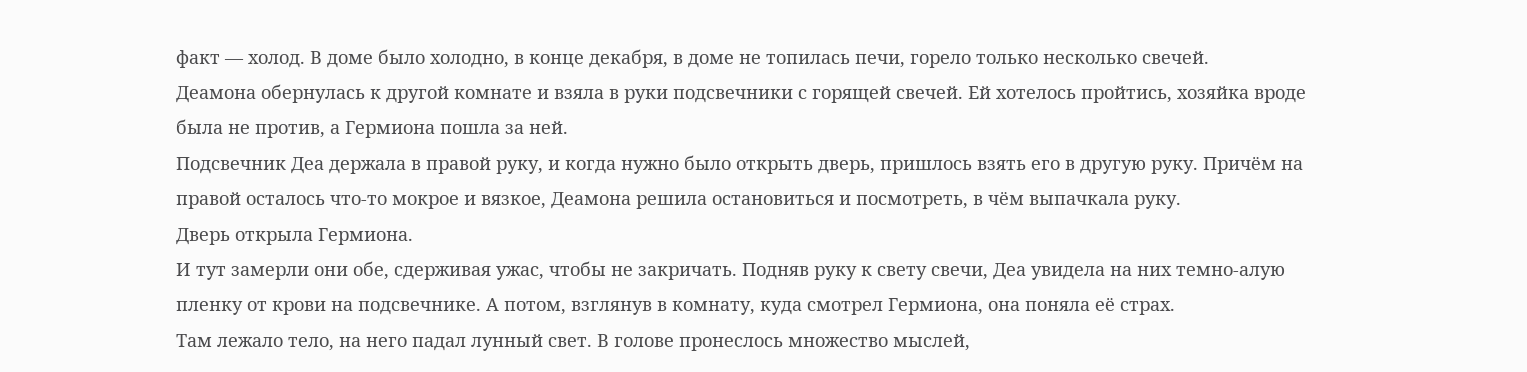факт — холод. В доме было холодно, в конце декабря, в доме не топилась печи, горело только несколько свечей.
Деамона обернулась к другой комнате и взяла в руки подсвечники с горящей свечей. Ей хотелось пройтись, хозяйка вроде была не против, а Гермиона пошла за ней.
Подсвечник Деа держала в правой руку, и когда нужно было открыть дверь, пришлось взять его в другую руку. Причём на правой осталось что-то мокрое и вязкое, Деамона решила остановиться и посмотреть, в чём выпачкала руку.
Дверь открыла Гермиона.
И тут замерли они обе, сдерживая ужас, чтобы не закричать. Подняв руку к свету свечи, Деа увидела на них темно-алую пленку от крови на подсвечнике. А потом, взглянув в комнату, куда смотрел Гермиона, она поняла её страх.
Там лежало тело, на него падал лунный свет. В голове пронеслось множество мыслей,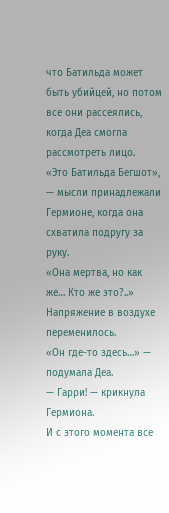что Батильда может быть убийцей, но потом все они рассеялись, когда Деа смогла рассмотреть лицо.
«Это Батильда Бегшот», — мысли принадлежали Гермионе, когда она схватила подругу за руку.
«Она мертва, но как же… Кто же это?..»
Напряжение в воздухе переменилось.
«Он где-то здесь…» — подумала Деа.
— Гарри! — крикнула Гермиона.
И с этого момента все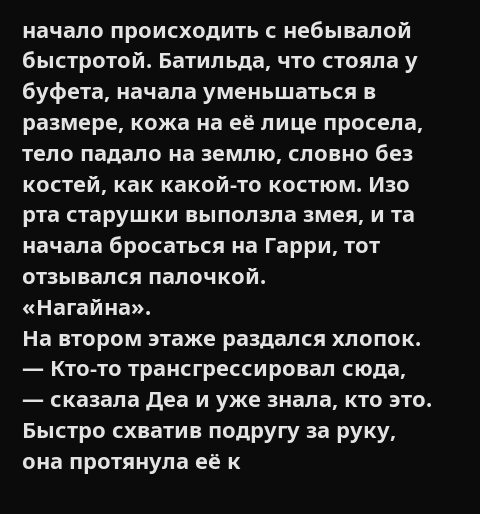начало происходить с небывалой быстротой. Батильда, что стояла у буфета, начала уменьшаться в размере, кожа на её лице просела, тело падало на землю, словно без костей, как какой-то костюм. Изо рта старушки выползла змея, и та начала бросаться на Гарри, тот отзывался палочкой.
«Нагайна».
На втором этаже раздался хлопок.
— Кто-то трансгрессировал сюда, — сказала Деа и уже знала, кто это.
Быстро схватив подругу за руку, она протянула её к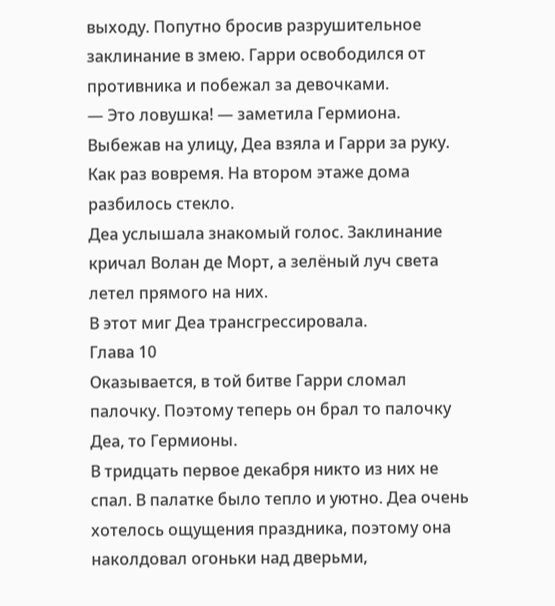выходу. Попутно бросив разрушительное заклинание в змею. Гарри освободился от противника и побежал за девочками.
— Это ловушка! — заметила Гермиона.
Выбежав на улицу, Деа взяла и Гарри за руку. Как раз вовремя. На втором этаже дома разбилось стекло.
Деа услышала знакомый голос. Заклинание кричал Волан де Морт, а зелёный луч света летел прямого на них.
В этот миг Деа трансгрессировала.
Глава 10
Оказывается, в той битве Гарри сломал палочку. Поэтому теперь он брал то палочку Деа, то Гермионы.
В тридцать первое декабря никто из них не спал. В палатке было тепло и уютно. Деа очень хотелось ощущения праздника, поэтому она наколдовал огоньки над дверьми,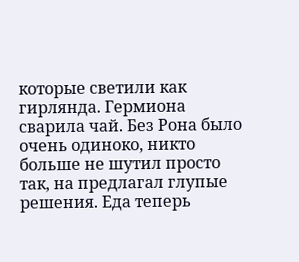которые светили как гирлянда. Гермиона сварила чай. Без Рона было очень одиноко, никто больше не шутил просто так, на предлагал глупые решения. Еда теперь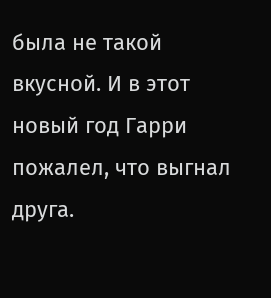была не такой вкусной. И в этот новый год Гарри пожалел, что выгнал друга.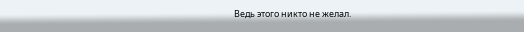Ведь этого никто не желал.